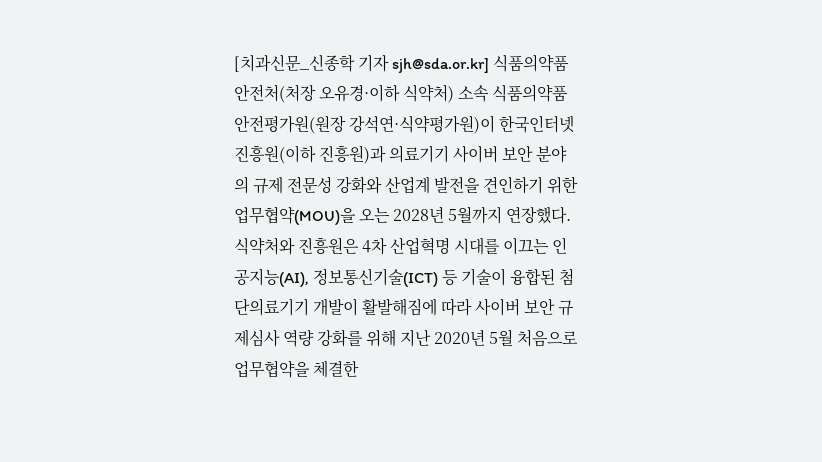[치과신문_신종학 기자 sjh@sda.or.kr] 식품의약품안전처(처장 오유경·이하 식약처) 소속 식품의약품안전평가원(원장 강석연·식약평가원)이 한국인터넷진흥원(이하 진흥원)과 의료기기 사이버 보안 분야의 규제 전문성 강화와 산업계 발전을 견인하기 위한 업무협약(MOU)을 오는 2028년 5월까지 연장했다.
식약처와 진흥원은 4차 산업혁명 시대를 이끄는 인공지능(AI), 정보통신기술(ICT) 등 기술이 융합된 첨단의료기기 개발이 활발해짐에 따라 사이버 보안 규제심사 역량 강화를 위해 지난 2020년 5월 처음으로 업무협약을 체결한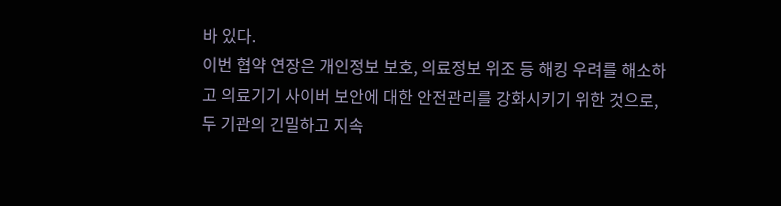바 있다.
이번 협약 연장은 개인정보 보호, 의료정보 위조 등 해킹 우려를 해소하고 의료기기 사이버 보안에 대한 안전관리를 강화시키기 위한 것으로, 두 기관의 긴밀하고 지속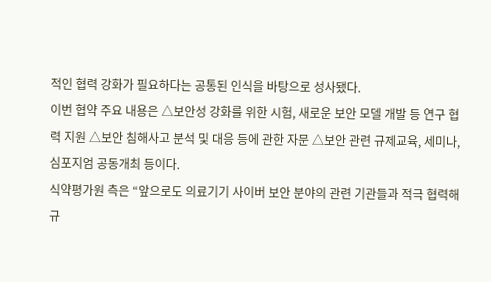적인 협력 강화가 필요하다는 공통된 인식을 바탕으로 성사됐다.
이번 협약 주요 내용은 △보안성 강화를 위한 시험, 새로운 보안 모델 개발 등 연구 협력 지원 △보안 침해사고 분석 및 대응 등에 관한 자문 △보안 관련 규제교육, 세미나, 심포지엄 공동개최 등이다.
식약평가원 측은 “앞으로도 의료기기 사이버 보안 분야의 관련 기관들과 적극 협력해 규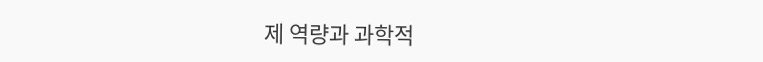제 역량과 과학적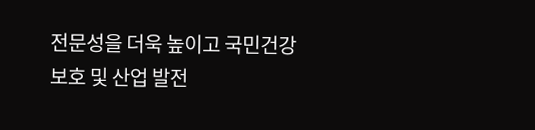전문성을 더욱 높이고 국민건강 보호 및 산업 발전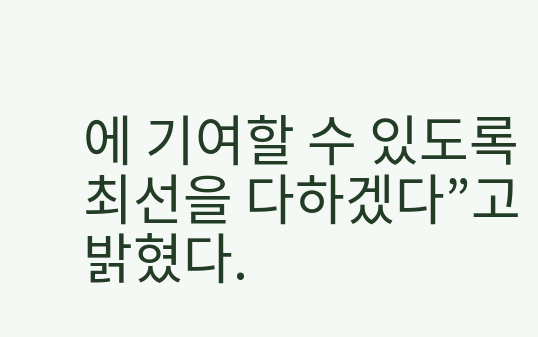에 기여할 수 있도록 최선을 다하겠다”고 밝혔다.